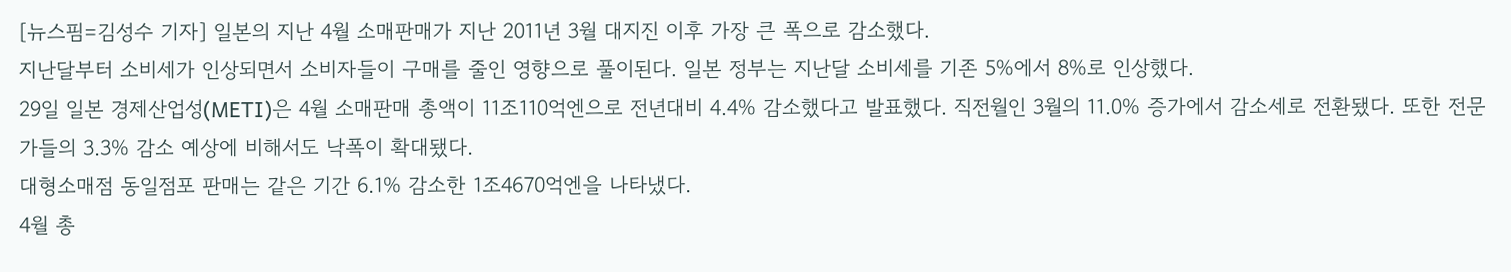[뉴스핌=김성수 기자] 일본의 지난 4월 소매판매가 지난 2011년 3월 대지진 이후 가장 큰 폭으로 감소했다.
지난달부터 소비세가 인상되면서 소비자들이 구매를 줄인 영향으로 풀이된다. 일본 정부는 지난달 소비세를 기존 5%에서 8%로 인상했다.
29일 일본 경제산업성(METI)은 4월 소매판매 총액이 11조110억엔으로 전년대비 4.4% 감소했다고 발표했다. 직전월인 3월의 11.0% 증가에서 감소세로 전환됐다. 또한 전문가들의 3.3% 감소 예상에 비해서도 낙폭이 확대됐다.
대형소매점 동일점포 판매는 같은 기간 6.1% 감소한 1조4670억엔을 나타냈다.
4월 총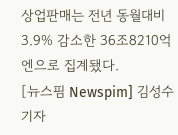상업판매는 전년 동월대비 3.9% 감소한 36조8210억엔으로 집계됐다.
[뉴스핌 Newspim] 김성수 기자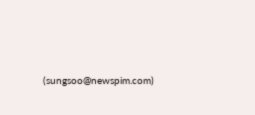(sungsoo@newspim.com)